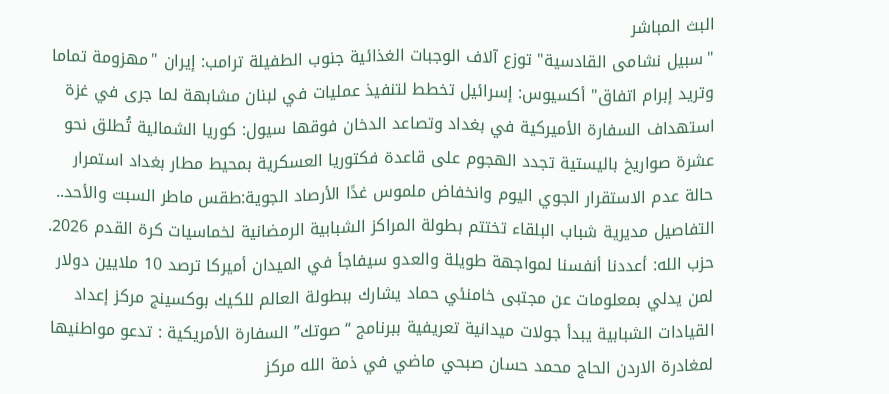البث المباشر
"سبيل نشامى القادسية" توزع آلاف الوجبات الغذائية جنوب الطفيلة ترامب: إيران "مهزومة تماما وتريد إبرام اتفاق" أكسيوس: إسرائيل تخطط لتنفيذ عمليات في لبنان مشابهة لما جرى في غزة استهداف السفارة الأميركية في بغداد وتصاعد الدخان فوقها سيول: كوريا الشمالية تُطلق نحو عشرة صواريخ باليستية تجدد الهجوم على قاعدة فكتوريا العسكرية بمحيط مطار بغداد استمرار حالة عدم الاستقرار الجوي اليوم وانخفاض ملموس غدًا الأرصاد الجوية:طقس ماطر السبت والأحد.. التفاصيل مديرية شباب البلقاء تختتم بطولة المراكز الشبابية الرمضانية لخماسيات كرة القدم 2026. حزب الله: أعددنا أنفسنا لمواجهة طويلة والعدو سيفاجأ في الميدان أميركا ترصد 10 ملايين دولار لمن يدلي بمعلومات عن مجتبى خامنئي حماد يشارك ببطولة العالم للكيك بوكسينج مركز إعداد القيادات الشبابية يبدأ جولات ميدانية تعريفية ببرنامج “صوتك” السفارة الأمريكية : تدعو مواطنيها لمغادرة الاردن الحاج محمد حسان صبحي ماضي في ذمة الله مركز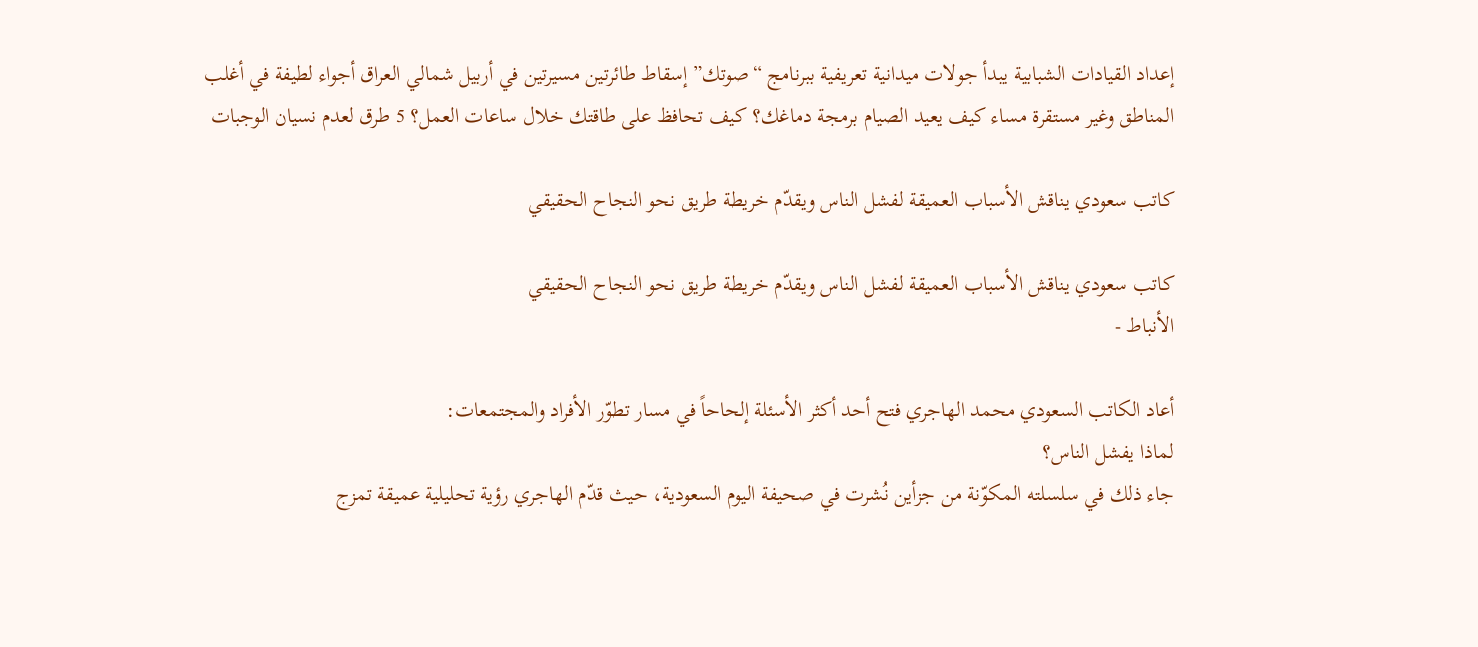إعداد القيادات الشبابية يبدأ جولات ميدانية تعريفية ببرنامج “صوتك” إسقاط طائرتين مسيرتين في أربيل شمالي العراق أجواء لطيفة في أغلب المناطق وغير مستقرة مساء كيف يعيد الصيام برمجة دماغك؟ كيف تحافظ على طاقتك خلال ساعات العمل؟ 5 طرق لعدم نسيان الوجبات

كاتب سعودي يناقش الأسباب العميقة لفشل الناس ويقدّم خريطة طريق نحو النجاح الحقيقي

كاتب سعودي يناقش الأسباب العميقة لفشل الناس ويقدّم خريطة طريق نحو النجاح الحقيقي
الأنباط -

أعاد الكاتب السعودي محمد الهاجري فتح أحد أكثر الأسئلة إلحاحاً في مسار تطوّر الأفراد والمجتمعات:
لماذا يفشل الناس؟
جاء ذلك في سلسلته المكوّنة من جزأين نُشرت في صحيفة اليوم السعودية، حيث قدّم الهاجري رؤية تحليلية عميقة تمزج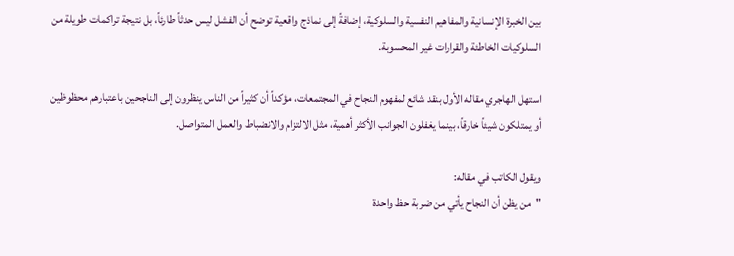بين الخبرة الإنسانية والمفاهيم النفسية والسلوكية، إضافةً إلى نماذج واقعية توضح أن الفشل ليس حدثاً طارئاً، بل نتيجة تراكمات طويلة من السلوكيات الخاطئة والقرارات غير المحسوبة.

استهل الهاجري مقاله الأول بنقد شائع لمفهوم النجاح في المجتمعات، مؤكداً أن كثيراً من الناس ينظرون إلى الناجحين باعتبارهم محظوظين أو يمتلكون شيئاً خارقاً، بينما يغفلون الجوانب الأكثر أهمية، مثل الالتزام والانضباط والعمل المتواصل.

ويقول الكاتب في مقاله:
"من يظن أن النجاح يأتي من ضربة حظ واحدة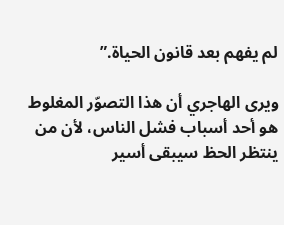لم يفهم بعد قانون الحياة.”

ويرى الهاجري أن هذا التصوّر المغلوط هو أحد أسباب فشل الناس، لأن من ينتظر الحظ سيبقى أسير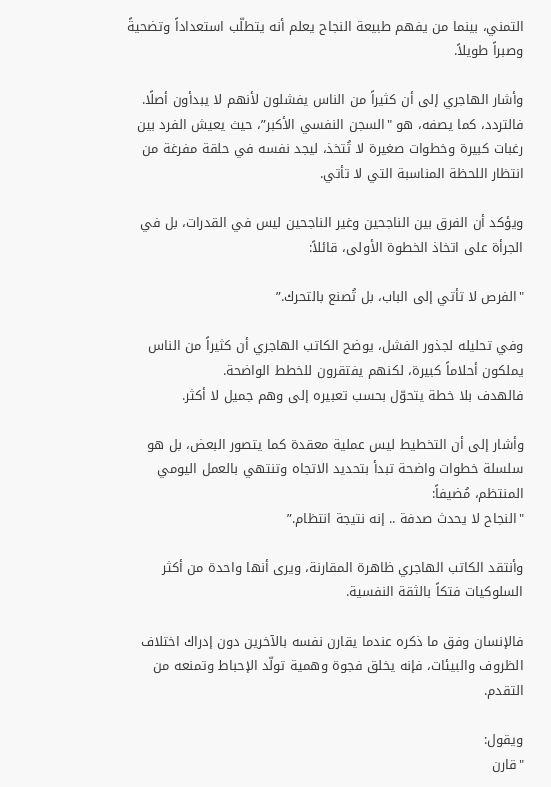التمني، بينما من يفهم طبيعة النجاح يعلم أنه يتطلّب استعداداً وتضحيةً وصبراً طويلاً.

وأشار الهاجري إلى أن كثيراً من الناس يفشلون لأنهم لا يبدأون أصلًا.
فالتردد، كما يصفه، هو "السجن النفسي الأكبر”، حيث يعيش الفرد بين رغبات كبيرة وخطوات صغيرة لا تُتخذ، ليجد نفسه في حلقة مفرغة من انتظار اللحظة المناسبة التي لا تأتي.

ويؤكد أن الفرق بين الناجحين وغير الناجحين ليس في القدرات، بل في الجرأة على اتخاذ الخطوة الأولى، قائلاً:

"الفرص لا تأتي إلى الباب، بل تُصنع بالتحرك.”

وفي تحليله لجذور الفشل، يوضح الكاتب الهاجري أن كثيراً من الناس يملكون أحلاماً كبيرة، لكنهم يفتقرون للخطط الواضحة.
فالهدف بلا خطة يتحوّل بحسب تعبيره إلى وهم جميل لا أكثر.

وأشار إلى أن التخطيط ليس عملية معقدة كما يتصور البعض، بل هو سلسلة خطوات واضحة تبدأ بتحديد الاتجاه وتنتهي بالعمل اليومي المنتظم، مُضيفاً:
"النجاح لا يحدث صدفة .. إنه نتيجة انتظام.”

وأنتقد الكاتب الهاجري ظاهرة المقارنة، ويرى أنها واحدة من أكثر السلوكيات فتكاً بالثقة النفسية.

فالإنسان وفق ما ذكره عندما يقارن نفسه بالآخرين دون إدراك اختلاف الظروف والبيئات، فإنه يخلق فجوة وهمية تولّد الإحباط وتمنعه من التقدم.

ويقول:
"قارن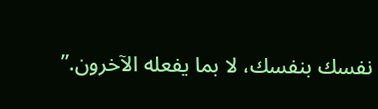نفسك بنفسك، لا بما يفعله الآخرون.”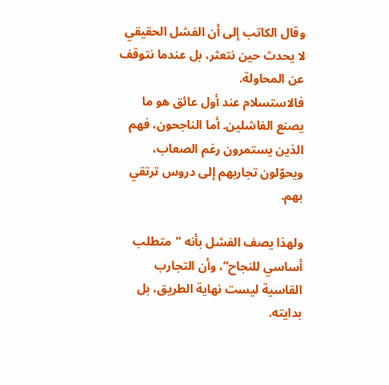وقال الكاتب إلى أن الفشل الحقيقي لا يحدث حين نتعثر، بل عندما نتوقف عن المحاولة.
فالاستسلام عند أول عائق هو ما يصنع الفاشلين. أما الناجحون، فهم الذين يستمرون رغم الصعاب، ويحوّلون تجاربهم إلى دروس ترتقي بهم.

ولهذا يصف الفشل بأنه "متطلب أساسي للنجاح”، وأن التجارب القاسية ليست نهاية الطريق، بل بدايته.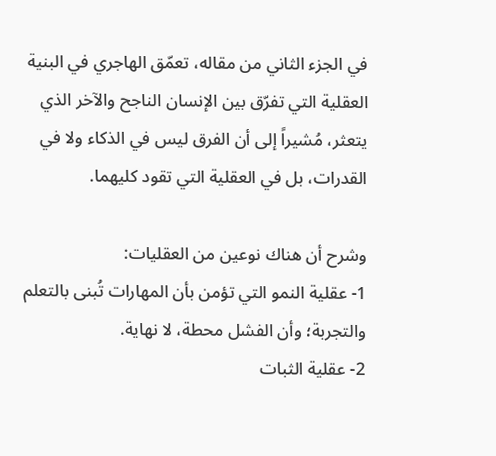في الجزء الثاني من مقاله، تعمّق الهاجري في البنية العقلية التي تفرّق بين الإنسان الناجح والآخر الذي يتعثر، مُشيراً إلى أن الفرق ليس في الذكاء ولا في القدرات، بل في العقلية التي تقود كليهما.

وشرح أن هناك نوعين من العقليات:
1- عقلية النمو التي تؤمن بأن المهارات تُبنى بالتعلم والتجربة؛ وأن الفشل محطة، لا نهاية.
2- عقلية الثبات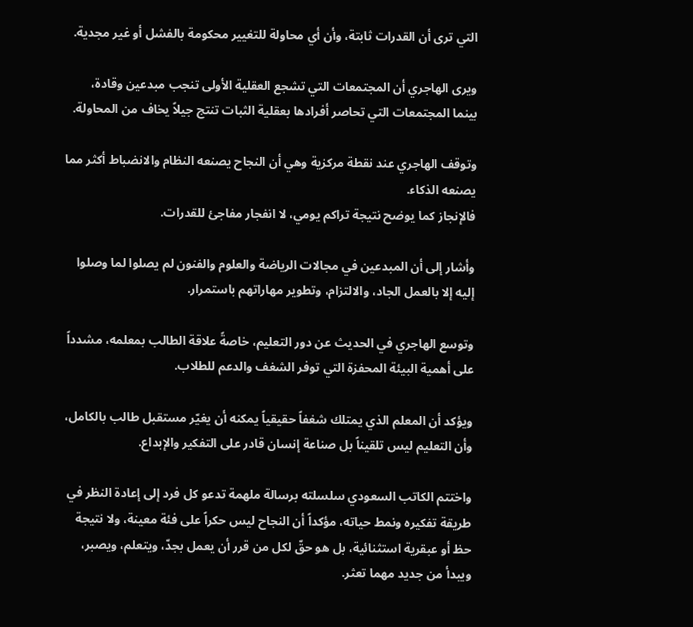التي ترى أن القدرات ثابتة، وأن أي محاولة للتغيير محكومة بالفشل أو غير مجدية.

ويرى الهاجري أن المجتمعات التي تشجع العقلية الأولى تنجب مبدعين وقادة، بينما المجتمعات التي تحاصر أفرادها بعقلية الثبات تنتج جيلاً يخاف من المحاولة.

وتوقف الهاجري عند نقطة مركزية وهي أن النجاح يصنعه النظام والانضباط أكثر مما يصنعه الذكاء.
فالإنجاز كما يوضح نتيجة تراكم يومي، لا انفجار مفاجئ للقدرات.

وأشار إلى أن المبدعين في مجالات الرياضة والعلوم والفنون لم يصلوا لما وصلوا إليه إلا بالعمل الجاد، والالتزام، وتطوير مهاراتهم باستمرار.

وتوسع الهاجري في الحديث عن دور التعليم، خاصةً علاقة الطالب بمعلمه، مشدداً على أهمية البيئة المحفزة التي توفر الشغف والدعم للطلاب.

ويؤكد أن المعلم الذي يمتلك شغفاً حقيقياً يمكنه أن يغيّر مستقبل طالب بالكامل، وأن التعليم ليس تلقيناً بل صناعة إنسان قادر على التفكير والإبداع.

واختتم الكاتب السعودي سلسلته برسالة ملهمة تدعو كل فرد إلى إعادة النظر في طريقة تفكيره ونمط حياته، مؤكداً أن النجاح ليس حكراً على فئة معينة، ولا نتيجة حظ أو عبقرية استثنائية، بل هو حقّ لكل من قرر أن يعمل بجدّ، ويتعلم، ويصبر، ويبدأ من جديد مهما تعثر.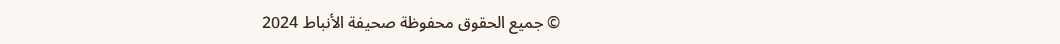© جميع الحقوق محفوظة صحيفة الأنباط 2024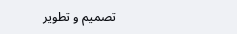تصميم و تطوير